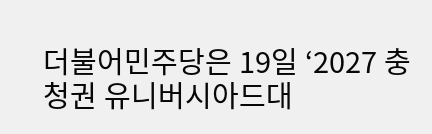더불어민주당은 19일 ‘2027 충청권 유니버시아드대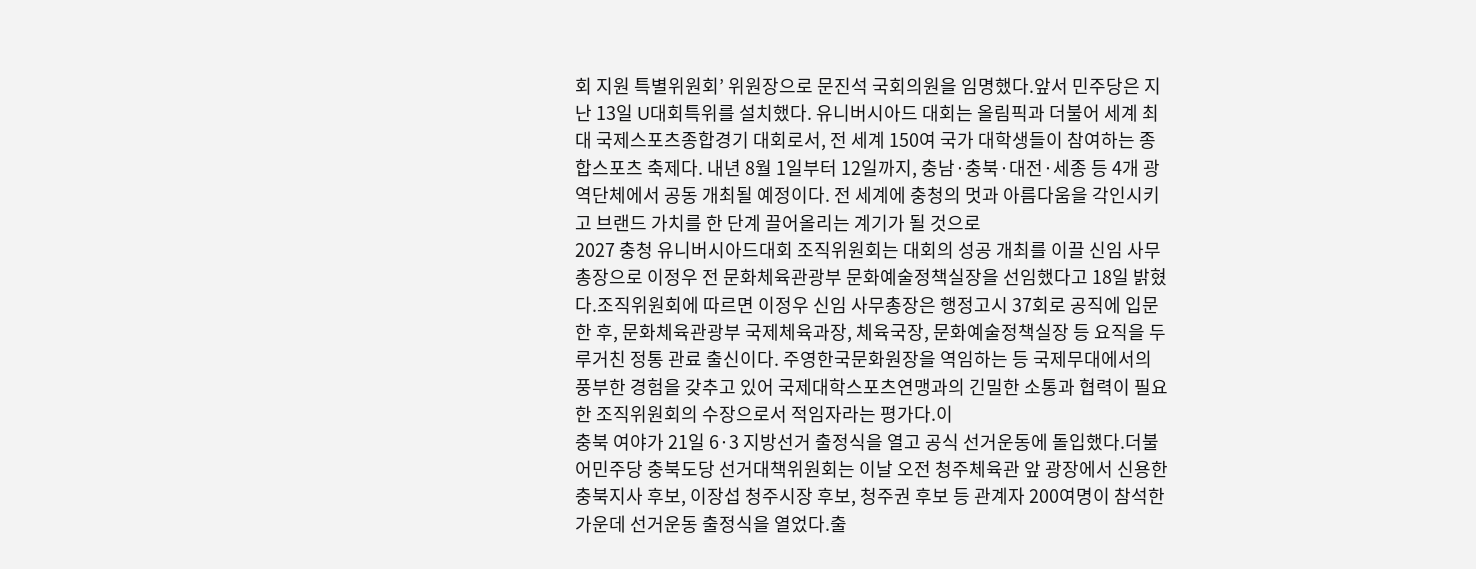회 지원 특별위원회’ 위원장으로 문진석 국회의원을 임명했다.앞서 민주당은 지난 13일 U대회특위를 설치했다. 유니버시아드 대회는 올림픽과 더불어 세계 최대 국제스포츠종합경기 대회로서, 전 세계 150여 국가 대학생들이 참여하는 종합스포츠 축제다. 내년 8월 1일부터 12일까지, 충남·충북·대전·세종 등 4개 광역단체에서 공동 개최될 예정이다. 전 세계에 충청의 멋과 아름다움을 각인시키고 브랜드 가치를 한 단계 끌어올리는 계기가 될 것으로
2027 충청 유니버시아드대회 조직위원회는 대회의 성공 개최를 이끌 신임 사무총장으로 이정우 전 문화체육관광부 문화예술정책실장을 선임했다고 18일 밝혔다.조직위원회에 따르면 이정우 신임 사무총장은 행정고시 37회로 공직에 입문한 후, 문화체육관광부 국제체육과장, 체육국장, 문화예술정책실장 등 요직을 두루거친 정통 관료 출신이다. 주영한국문화원장을 역임하는 등 국제무대에서의 풍부한 경험을 갖추고 있어 국제대학스포츠연맹과의 긴밀한 소통과 협력이 필요한 조직위원회의 수장으로서 적임자라는 평가다.이
충북 여야가 21일 6·3 지방선거 출정식을 열고 공식 선거운동에 돌입했다.더불어민주당 충북도당 선거대책위원회는 이날 오전 청주체육관 앞 광장에서 신용한 충북지사 후보, 이장섭 청주시장 후보, 청주권 후보 등 관계자 200여명이 참석한 가운데 선거운동 출정식을 열었다.출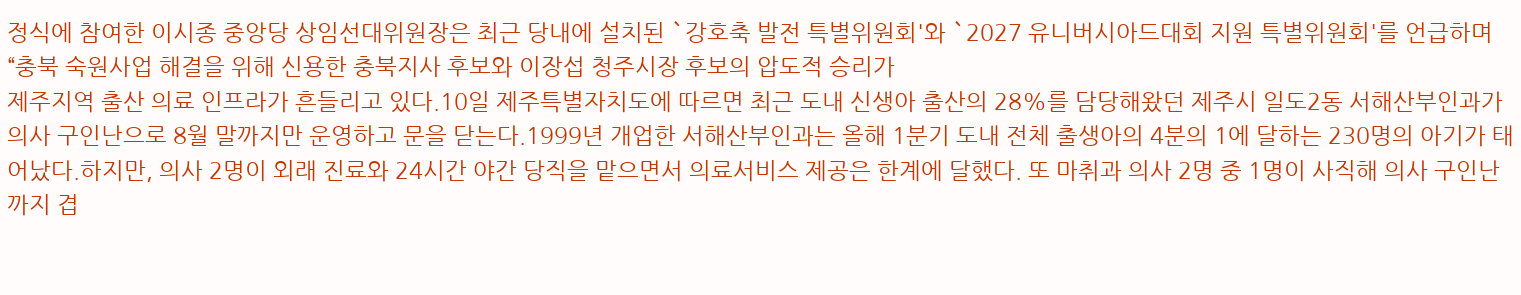정식에 참여한 이시종 중앙당 상임선대위원장은 최근 당내에 설치된 `강호축 발전 특별위원회'와 `2027 유니버시아드대회 지원 특별위원회'를 언급하며 “충북 숙원사업 해결을 위해 신용한 충북지사 후보와 이장섭 청주시장 후보의 압도적 승리가
제주지역 출산 의료 인프라가 흔들리고 있다.10일 제주특별자치도에 따르면 최근 도내 신생아 출산의 28%를 담당해왔던 제주시 일도2동 서해산부인과가 의사 구인난으로 8월 말까지만 운영하고 문을 닫는다.1999년 개업한 서해산부인과는 올해 1분기 도내 전체 출생아의 4분의 1에 달하는 230명의 아기가 태어났다.하지만, 의사 2명이 외래 진료와 24시간 야간 당직을 맡으면서 의료서비스 제공은 한계에 달했다. 또 마취과 의사 2명 중 1명이 사직해 의사 구인난까지 겹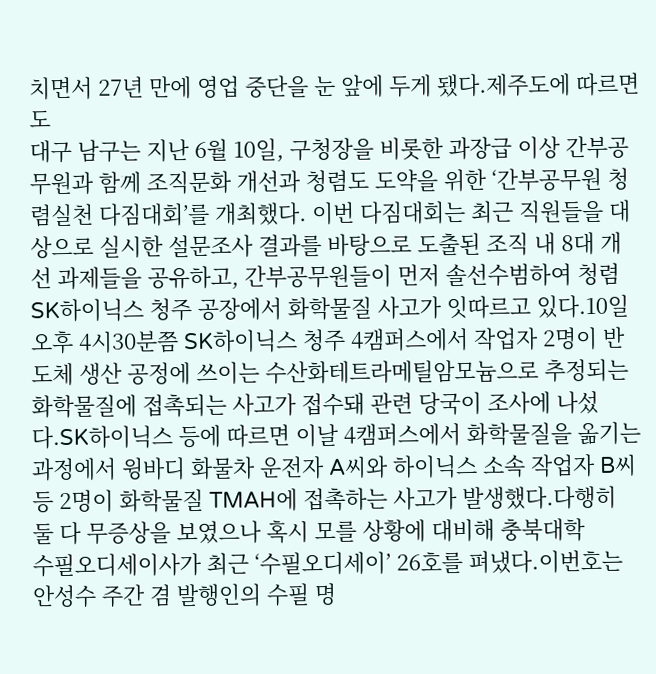치면서 27년 만에 영업 중단을 눈 앞에 두게 됐다.제주도에 따르면 도
대구 남구는 지난 6월 10일, 구청장을 비롯한 과장급 이상 간부공무원과 함께 조직문화 개선과 청렴도 도약을 위한 ‘간부공무원 청렴실천 다짐대회’를 개최했다. 이번 다짐대회는 최근 직원들을 대상으로 실시한 설문조사 결과를 바탕으로 도출된 조직 내 8대 개선 과제들을 공유하고, 간부공무원들이 먼저 솔선수범하여 청렴
SK하이닉스 청주 공장에서 화학물질 사고가 잇따르고 있다.10일 오후 4시30분쯤 SK하이닉스 청주 4캠퍼스에서 작업자 2명이 반도체 생산 공정에 쓰이는 수산화테트라메틸암모늄으로 추정되는 화학물질에 접촉되는 사고가 접수돼 관련 당국이 조사에 나섰다.SK하이닉스 등에 따르면 이날 4캠퍼스에서 화학물질을 옮기는 과정에서 윙바디 화물차 운전자 A씨와 하이닉스 소속 작업자 B씨 등 2명이 화학물질 TMAH에 접촉하는 사고가 발생했다.다행히 둘 다 무증상을 보였으나 혹시 모를 상황에 대비해 충북대학
수필오디세이사가 최근 ‘수필오디세이’ 26호를 펴냈다.이번호는 안성수 주간 겸 발행인의 수필 명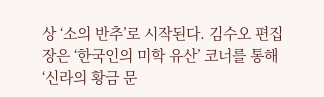상 ‘소의 반추’로 시작된다. 김수오 편집장은 ‘한국인의 미학 유산’ 코너를 통해 ‘신라의 황금 문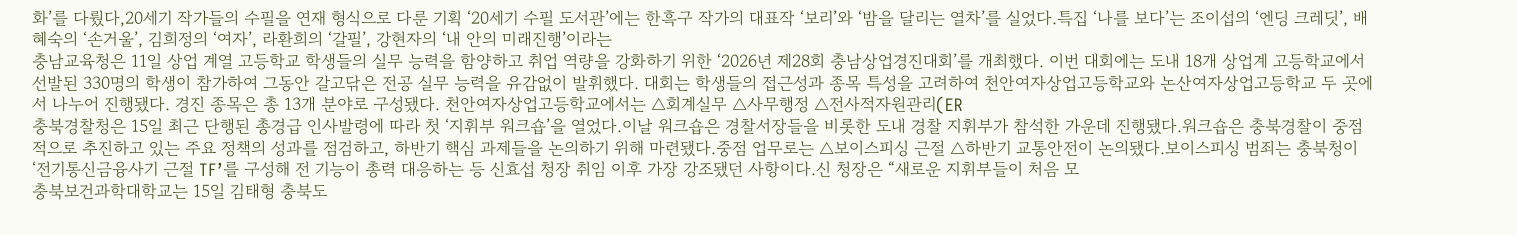화’를 다뤘다,20세기 작가들의 수필을 연재 형식으로 다룬 기획 ‘20세기 수필 도서관’에는 한흑구 작가의 대표작 ‘보리’와 ‘밤을 달리는 열차’를 실었다.특집 ‘나를 보다’는 조이섭의 ‘엔딩 크레딧’, 배혜숙의 ‘손거울’, 김희정의 ‘여자’, 라환희의 ‘갈필’, 강현자의 ‘내 안의 미래진행’이라는
충남교육청은 11일 상업 계열 고등학교 학생들의 실무 능력을 함양하고 취업 역량을 강화하기 위한 ‘2026년 제28회 충남상업경진대회’를 개최했다. 이번 대회에는 도내 18개 상업계 고등학교에서 선발된 330명의 학생이 참가하여 그동안 갈고닦은 전공 실무 능력을 유감없이 발휘했다. 대회는 학생들의 접근성과 종목 특성을 고려하여 천안여자상업고등학교와 논산여자상업고등학교 두 곳에서 나누어 진행됐다. 경진 종목은 총 13개 분야로 구성됐다. 천안여자상업고등학교에서는 △회계실무 △사무행정 △전사적자원관리(ER
충북경찰청은 15일 최근 단행된 총경급 인사발령에 따라 첫 ‘지휘부 워크숍’을 열었다.이날 워크숍은 경찰서장들을 비롯한 도내 경찰 지휘부가 참석한 가운데 진행됐다.워크숍은 충북경찰이 중점적으로 추진하고 있는 주요 정책의 성과를 점검하고, 하반기 핵심 과제들을 논의하기 위해 마련됐다.중점 업무로는 △보이스피싱 근절 △하반기 교통안전이 논의됐다.보이스피싱 범죄는 충북청이 ‘전기통신금융사기 근절 TF’를 구성해 전 기능이 총력 대응하는 등 신효섭 청장 취임 이후 가장 강조됐던 사항이다.신 청장은 “새로운 지휘부들이 처음 모
충북보건과학대학교는 15일 김태형 충북도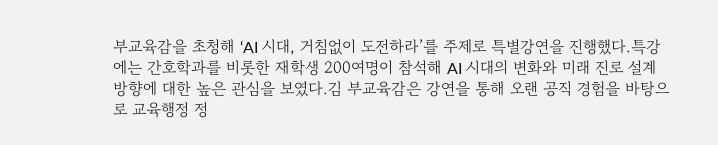부교육감을 초청해 ‘AI 시대, 거침없이 도전하라’를 주제로 특별강연을 진행했다.특강에는 간호학과를 비롯한 재학생 200여명이 참석해 AI 시대의 변화와 미래 진로 설계 방향에 대한 높은 관심을 보였다.김 부교육감은 강연을 통해 오랜 공직 경험을 바탕으로 교육행정 정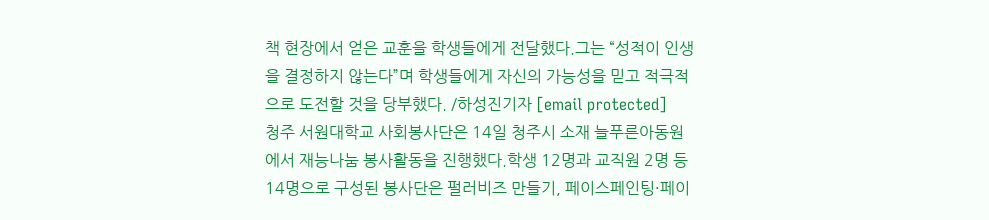책 현장에서 얻은 교훈을 학생들에게 전달했다.그는 “성적이 인생을 결정하지 않는다”며 학생들에게 자신의 가능성을 믿고 적극적으로 도전할 것을 당부했다. /하성진기자 [email protected]
청주 서원대학교 사회봉사단은 14일 청주시 소재 늘푸른아동원에서 재능나눔 봉사활동을 진행했다.학생 12명과 교직원 2명 등 14명으로 구성된 봉사단은 펄러비즈 만들기, 페이스페인팅·페이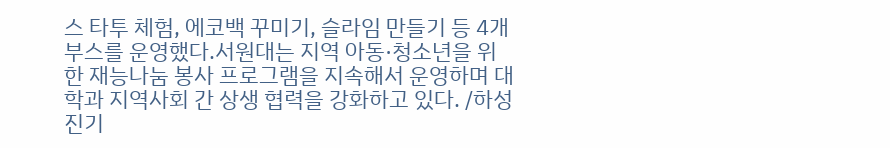스 타투 체험, 에코백 꾸미기, 슬라임 만들기 등 4개 부스를 운영했다.서원대는 지역 아동·청소년을 위한 재능나눔 봉사 프로그램을 지속해서 운영하며 대학과 지역사회 간 상생 협력을 강화하고 있다. /하성진기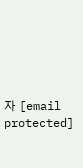자 [email protected]